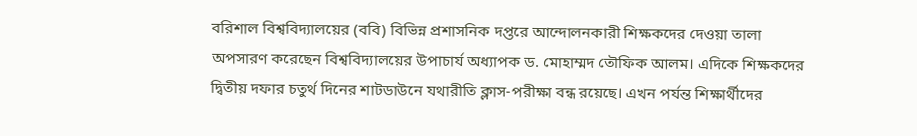বরিশাল বিশ্ববিদ্যালয়ের (ববি) বিভিন্ন প্রশাসনিক দপ্তরে আন্দোলনকারী শিক্ষকদের দেওয়া তালা অপসারণ করেছেন বিশ্ববিদ্যালয়ের উপাচার্য অধ্যাপক ড. মোহাম্মদ তৌফিক আলম। এদিকে শিক্ষকদের দ্বিতীয় দফার চতুর্থ দিনের শাটডাউনে যথারীতি ক্লাস-পরীক্ষা বন্ধ রয়েছে। এখন পর্যন্ত শিক্ষার্থীদের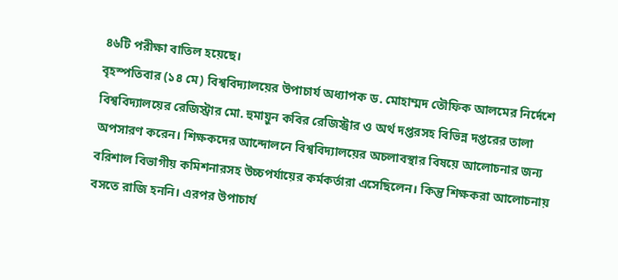৪৬টি পরীক্ষা বাতিল হয়েছে।
বৃহস্পতিবার (১৪ মে) বিশ্ববিদ্যালয়ের উপাচার্য অধ্যাপক ড. মোহাম্মদ তৌফিক আলমের নির্দেশে বিশ্ববিদ্যালয়ের রেজিস্ট্রার মো. হুমায়ুন কবির রেজিস্ট্রার ও অর্থ দপ্তরসহ বিভিন্ন দপ্তরের তালা অপসারণ করেন। শিক্ষকদের আন্দোলনে বিশ্ববিদ্যালয়ের অচলাবস্থার বিষয়ে আলোচনার জন্য বরিশাল বিভাগীয় কমিশনারসহ উচ্চপর্যায়ের কর্মকর্তারা এসেছিলেন। কিন্তু শিক্ষকরা আলোচনায় বসতে রাজি হননি। এরপর উপাচার্য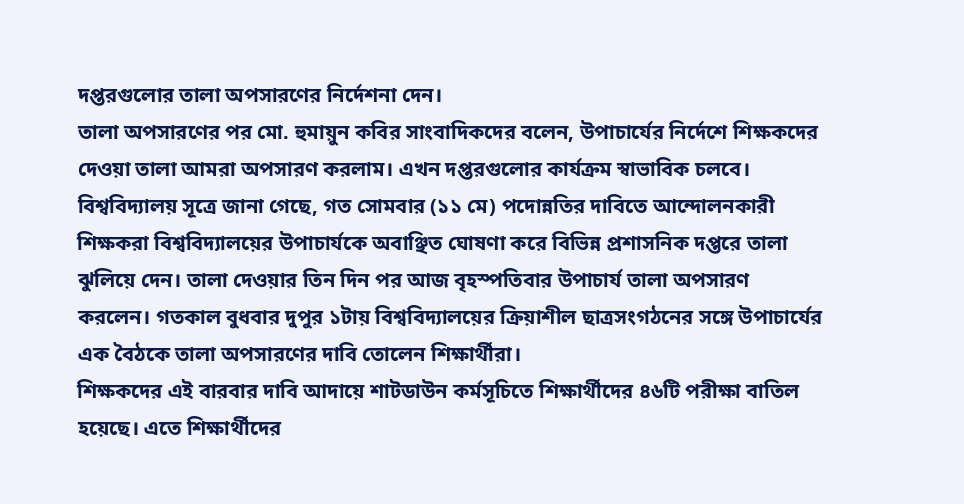দপ্তরগুলোর তালা অপসারণের নির্দেশনা দেন।
তালা অপসারণের পর মো. হুমায়ুন কবির সাংবাদিকদের বলেন, উপাচার্যের নির্দেশে শিক্ষকদের দেওয়া তালা আমরা অপসারণ করলাম। এখন দপ্তরগুলোর কার্যক্রম স্বাভাবিক চলবে।
বিশ্ববিদ্যালয় সূত্রে জানা গেছে, গত সোমবার (১১ মে) পদোন্নতির দাবিতে আন্দোলনকারী শিক্ষকরা বিশ্ববিদ্যালয়ের উপাচার্যকে অবাঞ্ছিত ঘোষণা করে বিভিন্ন প্রশাসনিক দপ্তরে তালা ঝুলিয়ে দেন। তালা দেওয়ার তিন দিন পর আজ বৃহস্পতিবার উপাচার্য তালা অপসারণ করলেন। গতকাল বুধবার দুপুর ১টায় বিশ্ববিদ্যালয়ের ক্রিয়াশীল ছাত্রসংগঠনের সঙ্গে উপাচার্যের এক বৈঠকে তালা অপসারণের দাবি তোলেন শিক্ষার্থীরা।
শিক্ষকদের এই বারবার দাবি আদায়ে শাটডাউন কর্মসূচিতে শিক্ষার্থীদের ৪৬টি পরীক্ষা বাতিল হয়েছে। এতে শিক্ষার্থীদের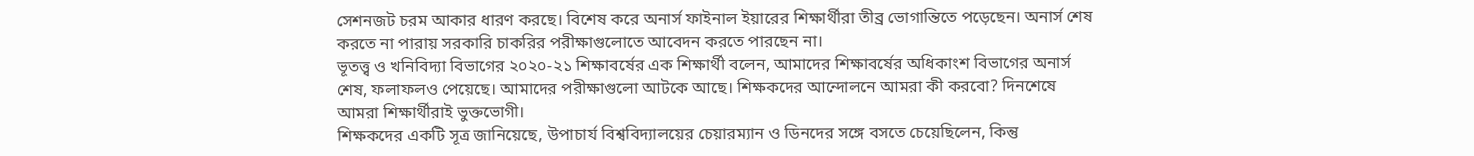সেশনজট চরম আকার ধারণ করছে। বিশেষ করে অনার্স ফাইনাল ইয়ারের শিক্ষার্থীরা তীব্র ভোগান্তিতে পড়েছেন। অনার্স শেষ করতে না পারায় সরকারি চাকরির পরীক্ষাগুলোতে আবেদন করতে পারছেন না।
ভূতত্ত্ব ও খনিবিদ্যা বিভাগের ২০২০-২১ শিক্ষাবর্ষের এক শিক্ষার্থী বলেন, আমাদের শিক্ষাবর্ষের অধিকাংশ বিভাগের অনার্স শেষ, ফলাফলও পেয়েছে। আমাদের পরীক্ষাগুলো আটকে আছে। শিক্ষকদের আন্দোলনে আমরা কী করবো? দিনশেষে আমরা শিক্ষার্থীরাই ভুক্তভোগী।
শিক্ষকদের একটি সূত্র জানিয়েছে, উপাচার্য বিশ্ববিদ্যালয়ের চেয়ারম্যান ও ডিনদের সঙ্গে বসতে চেয়েছিলেন, কিন্তু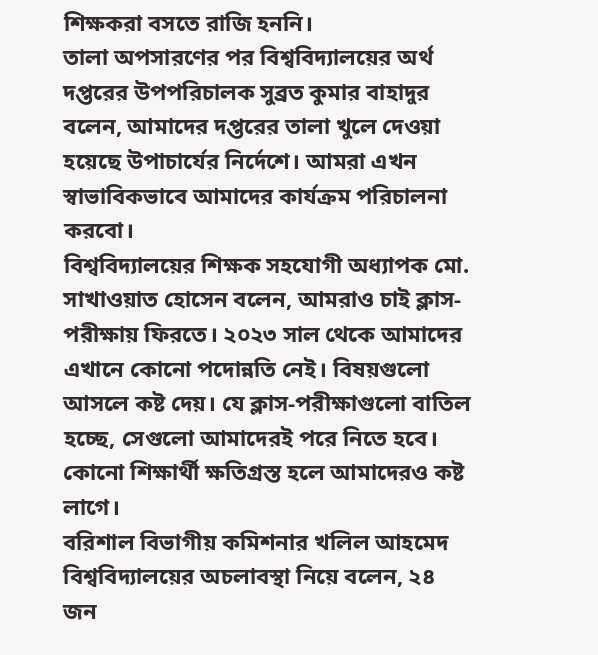শিক্ষকরা বসতে রাজি হননি।
তালা অপসারণের পর বিশ্ববিদ্যালয়ের অর্থ দপ্তরের উপপরিচালক সুব্রত কুমার বাহাদুর বলেন, আমাদের দপ্তরের তালা খুলে দেওয়া হয়েছে উপাচার্যের নির্দেশে। আমরা এখন স্বাভাবিকভাবে আমাদের কার্যক্রম পরিচালনা করবো।
বিশ্ববিদ্যালয়ের শিক্ষক সহযোগী অধ্যাপক মো. সাখাওয়াত হোসেন বলেন, আমরাও চাই ক্লাস-পরীক্ষায় ফিরতে। ২০২৩ সাল থেকে আমাদের এখানে কোনো পদোন্নতি নেই। বিষয়গুলো আসলে কষ্ট দেয়। যে ক্লাস-পরীক্ষাগুলো বাতিল হচ্ছে, সেগুলো আমাদেরই পরে নিতে হবে। কোনো শিক্ষার্থী ক্ষতিগ্রস্ত হলে আমাদেরও কষ্ট লাগে।
বরিশাল বিভাগীয় কমিশনার খলিল আহমেদ বিশ্ববিদ্যালয়ের অচলাবস্থা নিয়ে বলেন, ২৪ জন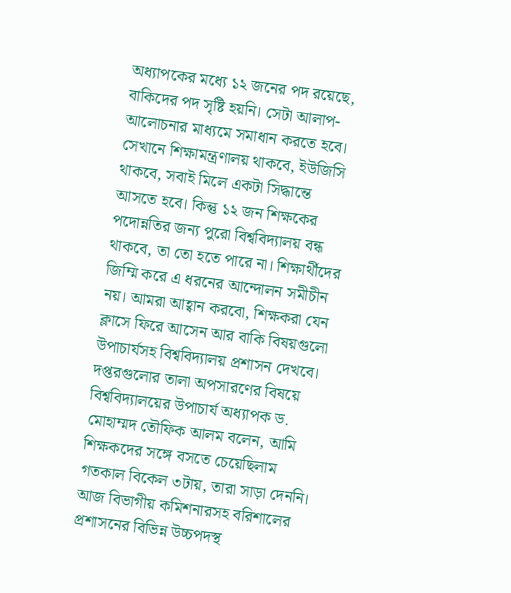অধ্যাপকের মধ্যে ১২ জনের পদ রয়েছে, বাকিদের পদ সৃষ্টি হয়নি। সেটা আলাপ-আলোচনার মাধ্যমে সমাধান করতে হবে। সেখানে শিক্ষামন্ত্রণালয় থাকবে, ইউজিসি থাকবে, সবাই মিলে একটা সিদ্ধান্তে আসতে হবে। কিন্তু ১২ জন শিক্ষকের পদোন্নতির জন্য পুরো বিশ্ববিদ্যালয় বন্ধ থাকবে, তা তো হতে পারে না। শিক্ষার্থীদের জিম্মি করে এ ধরনের আন্দোলন সমীচীন নয়। আমরা আহ্বান করবো, শিক্ষকরা যেন ক্লাসে ফিরে আসেন আর বাকি বিষয়গুলো উপাচার্যসহ বিশ্ববিদ্যালয় প্রশাসন দেখবে।
দপ্তরগুলোর তালা অপসারণের বিষয়ে বিশ্ববিদ্যালয়ের উপাচার্য অধ্যাপক ড. মোহাম্মদ তৌফিক আলম বলেন, আমি শিক্ষকদের সঙ্গে বসতে চেয়েছিলাম গতকাল বিকেল ৩টায়, তারা সাড়া দেননি। আজ বিভাগীয় কমিশনারসহ বরিশালের প্রশাসনের বিভিন্ন উচ্চপদস্থ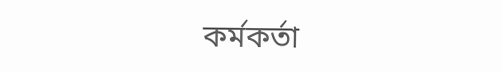কর্মকর্তা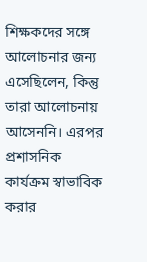শিক্ষকদের সঙ্গে আলোচনার জন্য এসেছিলেন, কিন্তু তারা আলোচনায় আসেননি। এরপর প্রশাসনিক কার্যক্রম স্বাভাবিক করার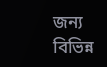জন্য বিভিন্ন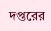দপ্তরের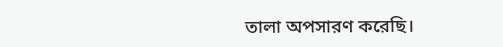তালা অপসারণ করেছি।